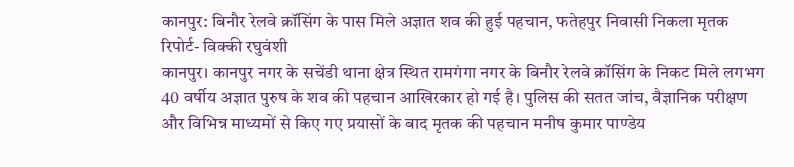कानपुर: बिनौर रेलवे क्रॉसिंग के पास मिले अज्ञात शव की हुई पहचान, फतेहपुर निवासी निकला मृतक
रिपोर्ट- विक्की रघुवंशी
कानपुर। कानपुर नगर के सचेंडी थाना क्षेत्र स्थित रामगंगा नगर के बिनौर रेलवे क्रॉसिंग के निकट मिले लगभग 40 वर्षीय अज्ञात पुरुष के शव की पहचान आखिरकार हो गई है। पुलिस की सतत जांच, वैज्ञानिक परीक्षण और विभिन्न माध्यमों से किए गए प्रयासों के बाद मृतक की पहचान मनीष कुमार पाण्डेय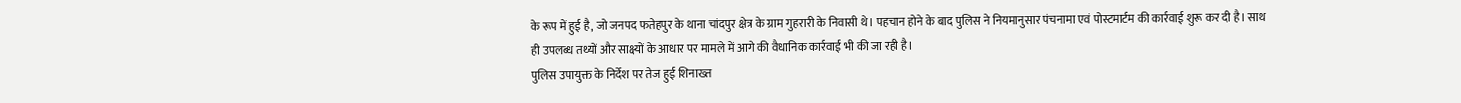के रूप में हुई है, जो जनपद फतेहपुर के थाना चांदपुर क्षेत्र के ग्राम गुहरारी के निवासी थे। पहचान होने के बाद पुलिस ने नियमानुसार पंचनामा एवं पोस्टमार्टम की कार्रवाई शुरू कर दी है। साथ ही उपलब्ध तथ्यों और साक्ष्यों के आधार पर मामले में आगे की वैधानिक कार्रवाई भी की जा रही है।
पुलिस उपायुक्त के निर्देश पर तेज हुई शिनाख्त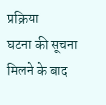प्रक्रिया
घटना की सूचना मिलने के बाद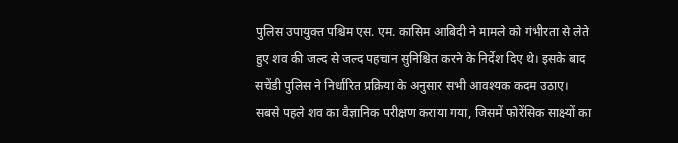पुलिस उपायुक्त पश्चिम एस. एम. कासिम आबिदी ने मामले को गंभीरता से लेते हुए शव की जल्द से जल्द पहचान सुनिश्चित करने के निर्देश दिए थे। इसके बाद सचेंडी पुलिस ने निर्धारित प्रक्रिया के अनुसार सभी आवश्यक कदम उठाए।
सबसे पहले शव का वैज्ञानिक परीक्षण कराया गया, जिसमें फोरेंसिक साक्ष्यों का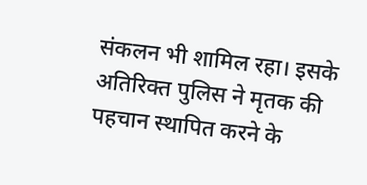संकलन भी शामिल रहा। इसके अतिरिक्त पुलिस ने मृतक की पहचान स्थापित करने के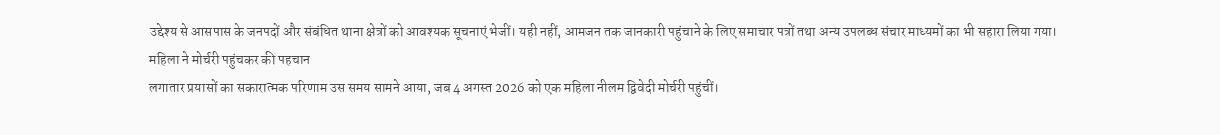उद्देश्य से आसपास के जनपदों और संबंधित थाना क्षेत्रों को आवश्यक सूचनाएं भेजीं। यही नहीं, आमजन तक जानकारी पहुंचाने के लिए समाचार पत्रों तथा अन्य उपलब्ध संचार माध्यमों का भी सहारा लिया गया।
महिला ने मोर्चरी पहुंचकर की पहचान
लगातार प्रयासों का सकारात्मक परिणाम उस समय सामने आया, जब 4 अगस्त 2026 को एक महिला नीलम द्विवेदी मोर्चरी पहुंचीं।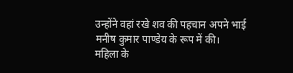उन्होंने वहां रखे शव की पहचान अपने भाई मनीष कुमार पाण्डेय के रूप में की।
महिला के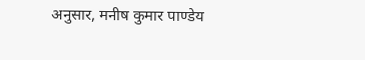अनुसार, मनीष कुमार पाण्डेय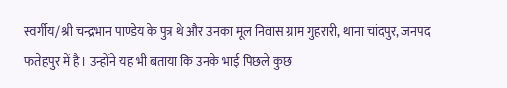स्वर्गीय/श्री चन्द्रभान पाण्डेय के पुत्र थे और उनका मूल निवास ग्राम गुहरारी, थाना चांदपुर, जनपद फतेहपुर में है। उन्होंने यह भी बताया कि उनके भाई पिछले कुछ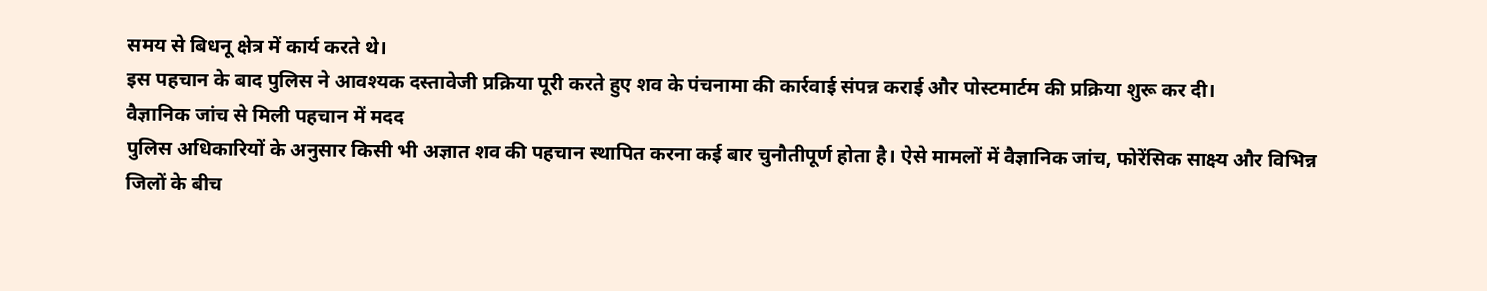समय से बिधनू क्षेत्र में कार्य करते थे।
इस पहचान के बाद पुलिस ने आवश्यक दस्तावेजी प्रक्रिया पूरी करते हुए शव के पंचनामा की कार्रवाई संपन्न कराई और पोस्टमार्टम की प्रक्रिया शुरू कर दी।
वैज्ञानिक जांच से मिली पहचान में मदद
पुलिस अधिकारियों के अनुसार किसी भी अज्ञात शव की पहचान स्थापित करना कई बार चुनौतीपूर्ण होता है। ऐसे मामलों में वैज्ञानिक जांच, फोरेंसिक साक्ष्य और विभिन्न जिलों के बीच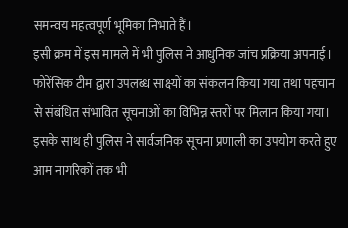समन्वय महत्वपूर्ण भूमिका निभाते हैं।
इसी क्रम में इस मामले में भी पुलिस ने आधुनिक जांच प्रक्रिया अपनाई। फोरेंसिक टीम द्वारा उपलब्ध साक्ष्यों का संकलन किया गया तथा पहचान से संबंधित संभावित सूचनाओं का विभिन्न स्तरों पर मिलान किया गया। इसके साथ ही पुलिस ने सार्वजनिक सूचना प्रणाली का उपयोग करते हुए आम नागरिकों तक भी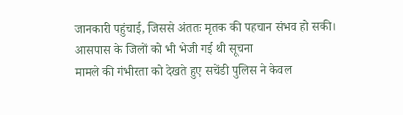जानकारी पहुंचाई, जिससे अंततः मृतक की पहचान संभव हो सकी।
आसपास के जिलों को भी भेजी गई थी सूचना
मामले की गंभीरता को देखते हुए सचेंडी पुलिस ने केवल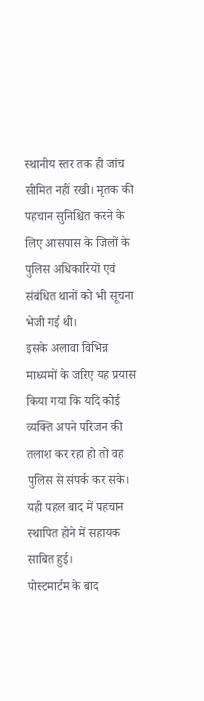स्थानीय स्तर तक ही जांच सीमित नहीं रखी। मृतक की पहचान सुनिश्चित करने के लिए आसपास के जिलों के पुलिस अधिकारियों एवं संबंधित थानों को भी सूचना भेजी गई थी।
इसके अलावा विभिन्न माध्यमों के जरिए यह प्रयास किया गया कि यदि कोई व्यक्ति अपने परिजन की तलाश कर रहा हो तो वह पुलिस से संपर्क कर सके। यही पहल बाद में पहचान स्थापित होने में सहायक साबित हुई।
पोस्टमार्टम के बाद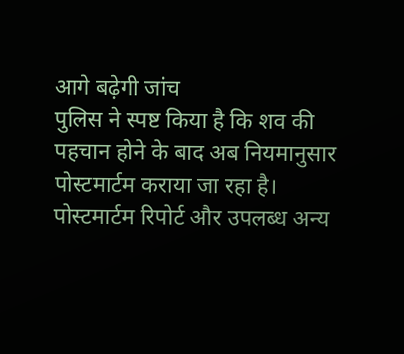आगे बढ़ेगी जांच
पुलिस ने स्पष्ट किया है कि शव की पहचान होने के बाद अब नियमानुसार पोस्टमार्टम कराया जा रहा है। पोस्टमार्टम रिपोर्ट और उपलब्ध अन्य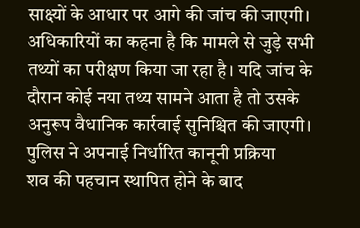साक्ष्यों के आधार पर आगे की जांच की जाएगी।
अधिकारियों का कहना है कि मामले से जुड़े सभी तथ्यों का परीक्षण किया जा रहा है। यदि जांच के दौरान कोई नया तथ्य सामने आता है तो उसके अनुरूप वैधानिक कार्रवाई सुनिश्चित की जाएगी।
पुलिस ने अपनाई निर्धारित कानूनी प्रक्रिया
शव की पहचान स्थापित होने के बाद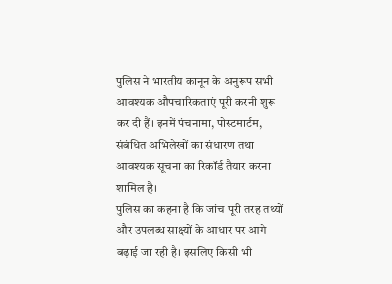पुलिस ने भारतीय कानून के अनुरूप सभी आवश्यक औपचारिकताएं पूरी करनी शुरू कर दी हैं। इनमें पंचनामा, पोस्टमार्टम, संबंधित अभिलेखों का संधारण तथा आवश्यक सूचना का रिकॉर्ड तैयार करना शामिल है।
पुलिस का कहना है कि जांच पूरी तरह तथ्यों और उपलब्ध साक्ष्यों के आधार पर आगे बढ़ाई जा रही है। इसलिए किसी भी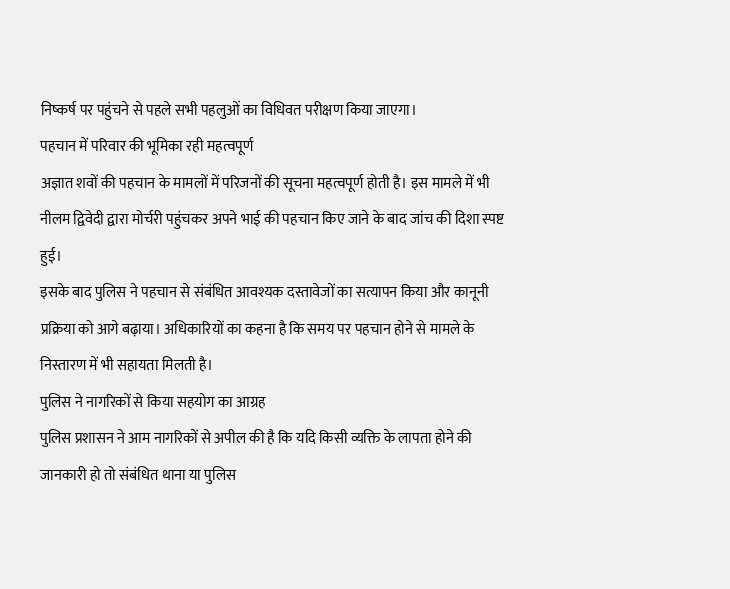निष्कर्ष पर पहुंचने से पहले सभी पहलुओं का विधिवत परीक्षण किया जाएगा।
पहचान में परिवार की भूमिका रही महत्वपूर्ण
अज्ञात शवों की पहचान के मामलों में परिजनों की सूचना महत्वपूर्ण होती है। इस मामले में भी नीलम द्विवेदी द्वारा मोर्चरी पहुंचकर अपने भाई की पहचान किए जाने के बाद जांच की दिशा स्पष्ट हुई।
इसके बाद पुलिस ने पहचान से संबंधित आवश्यक दस्तावेजों का सत्यापन किया और कानूनी प्रक्रिया को आगे बढ़ाया। अधिकारियों का कहना है कि समय पर पहचान होने से मामले के निस्तारण में भी सहायता मिलती है।
पुलिस ने नागरिकों से किया सहयोग का आग्रह
पुलिस प्रशासन ने आम नागरिकों से अपील की है कि यदि किसी व्यक्ति के लापता होने की जानकारी हो तो संबंधित थाना या पुलिस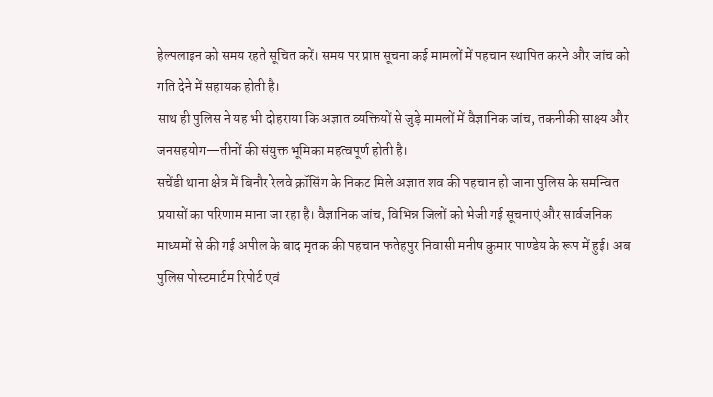हेल्पलाइन को समय रहते सूचित करें। समय पर प्राप्त सूचना कई मामलों में पहचान स्थापित करने और जांच को गति देने में सहायक होती है।
साथ ही पुलिस ने यह भी दोहराया कि अज्ञात व्यक्तियों से जुड़े मामलों में वैज्ञानिक जांच, तकनीकी साक्ष्य और जनसहयोग—तीनों की संयुक्त भूमिका महत्वपूर्ण होती है।
सचेंडी थाना क्षेत्र में बिनौर रेलवे क्रॉसिंग के निकट मिले अज्ञात शव की पहचान हो जाना पुलिस के समन्वित प्रयासों का परिणाम माना जा रहा है। वैज्ञानिक जांच, विभिन्न जिलों को भेजी गई सूचनाएं और सार्वजनिक माध्यमों से की गई अपील के बाद मृतक की पहचान फतेहपुर निवासी मनीष कुमार पाण्डेय के रूप में हुई। अब पुलिस पोस्टमार्टम रिपोर्ट एवं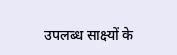उपलब्ध साक्ष्यों के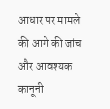आधार पर मामले की आगे की जांच और आवश्यक कानूनी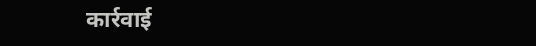कार्रवाई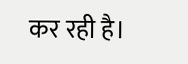कर रही है।